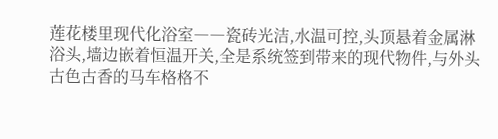莲花楼里现代化浴室――瓷砖光洁,水温可控,头顶悬着金属淋浴头,墙边嵌着恒温开关,全是系统签到带来的现代物件,与外头古色古香的马车格格不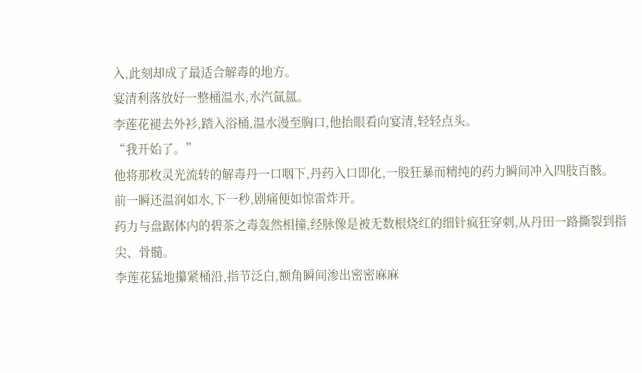入,此刻却成了最适合解毒的地方。
宴清利落放好一整桶温水,水汽氤氲。
李莲花褪去外衫,踏入浴桶,温水漫至胸口,他抬眼看向宴清,轻轻点头。
“我开始了。”
他将那枚灵光流转的解毒丹一口咽下,丹药入口即化,一股狂暴而精纯的药力瞬间冲入四肢百骸。
前一瞬还温润如水,下一秒,剧痛便如惊雷炸开。
药力与盘踞体内的碧茶之毒轰然相撞,经脉像是被无数根烧红的细针疯狂穿刺,从丹田一路撕裂到指尖、骨髓。
李莲花猛地攥紧桶沿,指节泛白,额角瞬间渗出密密麻麻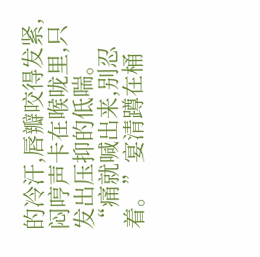的冷汗,唇瓣咬得发紧,闷哼声卡在喉咙里,只发出压抑的低喘。
“痛就喊出来,别忍着。”宴清蹲在桶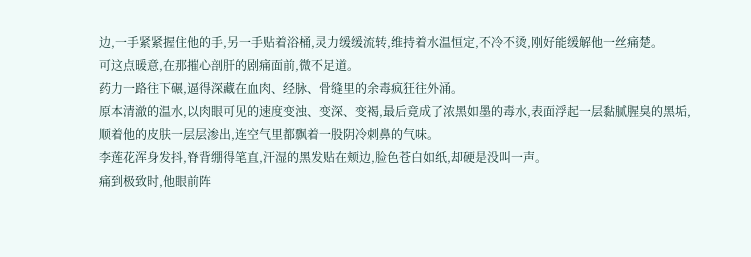边,一手紧紧握住他的手,另一手贴着浴桶,灵力缓缓流转,维持着水温恒定,不冷不烫,刚好能缓解他一丝痛楚。
可这点暖意,在那摧心剖肝的剧痛面前,微不足道。
药力一路往下碾,逼得深藏在血肉、经脉、骨缝里的余毒疯狂往外涌。
原本清澈的温水,以肉眼可见的速度变浊、变深、变褐,最后竟成了浓黑如墨的毒水,表面浮起一层黏腻腥臭的黑垢,顺着他的皮肤一层层渗出,连空气里都飘着一股阴冷刺鼻的气味。
李莲花浑身发抖,脊背绷得笔直,汗湿的黑发贴在颊边,脸色苍白如纸,却硬是没叫一声。
痛到极致时,他眼前阵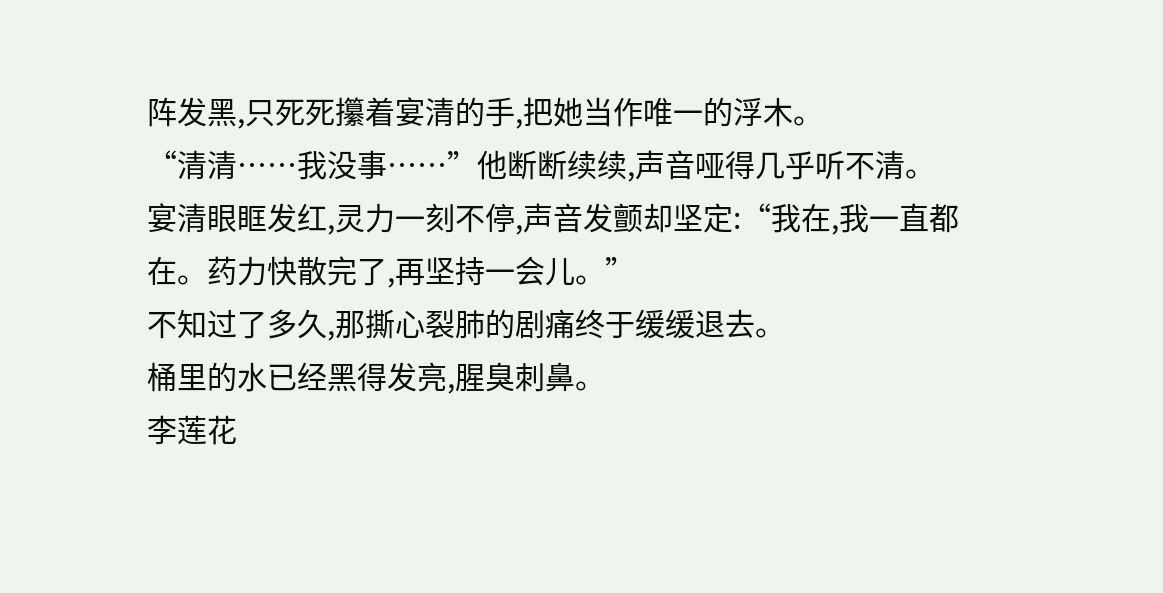阵发黑,只死死攥着宴清的手,把她当作唯一的浮木。
“清清……我没事……”他断断续续,声音哑得几乎听不清。
宴清眼眶发红,灵力一刻不停,声音发颤却坚定:“我在,我一直都在。药力快散完了,再坚持一会儿。”
不知过了多久,那撕心裂肺的剧痛终于缓缓退去。
桶里的水已经黑得发亮,腥臭刺鼻。
李莲花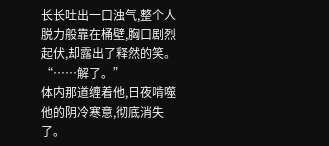长长吐出一口浊气,整个人脱力般靠在桶壁,胸口剧烈起伏,却露出了释然的笑。
“……解了。”
体内那道缠着他,日夜啃噬他的阴冷寒意,彻底消失了。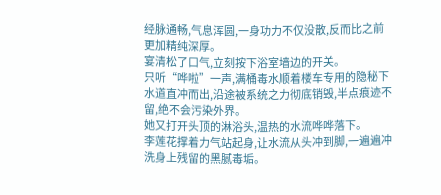经脉通畅,气息浑圆,一身功力不仅没散,反而比之前更加精纯深厚。
宴清松了口气,立刻按下浴室墙边的开关。
只听“哗啦”一声,满桶毒水顺着楼车专用的隐秘下水道直冲而出,沿途被系统之力彻底销毁,半点痕迹不留,绝不会污染外界。
她又打开头顶的淋浴头,温热的水流哗哗落下。
李莲花撑着力气站起身,让水流从头冲到脚,一遍遍冲洗身上残留的黑腻毒垢。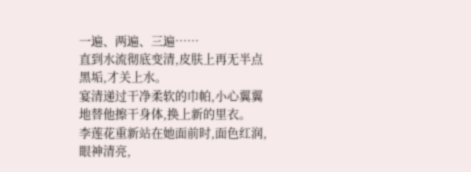一遍、两遍、三遍……
直到水流彻底变清,皮肤上再无半点黑垢,才关上水。
宴清递过干净柔软的巾帕,小心翼翼地替他擦干身体,换上新的里衣。
李莲花重新站在她面前时,面色红润,眼神清亮,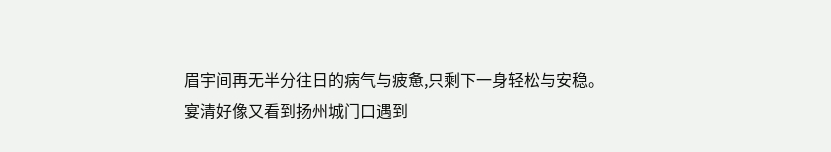眉宇间再无半分往日的病气与疲惫,只剩下一身轻松与安稳。
宴清好像又看到扬州城门口遇到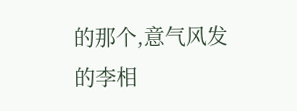的那个,意气风发的李相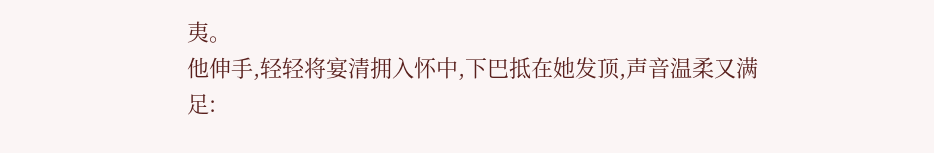夷。
他伸手,轻轻将宴清拥入怀中,下巴抵在她发顶,声音温柔又满足: